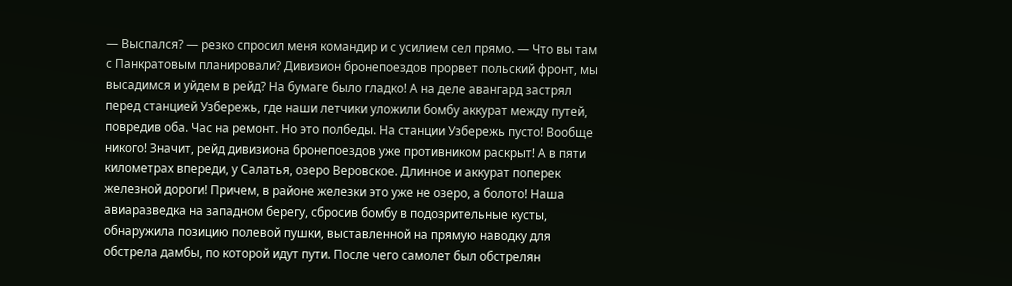— Выспался? — резко спросил меня командир и с усилием сел прямо. — Что вы там с Панкратовым планировали? Дивизион бронепоездов прорвет польский фронт, мы высадимся и уйдем в рейд? На бумаге было гладко! А на деле авангард застрял перед станцией Узбережь, где наши летчики уложили бомбу аккурат между путей, повредив оба. Час на ремонт. Но это полбеды. На станции Узбережь пусто! Вообще никого! Значит, рейд дивизиона бронепоездов уже противником раскрыт! А в пяти километрах впереди, у Салатья, озеро Веровское. Длинное и аккурат поперек железной дороги! Причем, в районе железки это уже не озеро, а болото! Наша авиаразведка на западном берегу, сбросив бомбу в подозрительные кусты, обнаружила позицию полевой пушки, выставленной на прямую наводку для обстрела дамбы, по которой идут пути. После чего самолет был обстрелян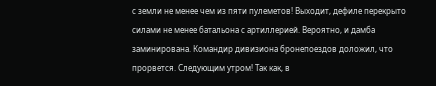с земли не менее чем из пяти пулеметов! Выходит, дефиле перекрыто силами не менее батальона с артиллерией. Вероятно, и дамба заминирована. Командир дивизиона бронепоездов доложил, что прорвется. Следующим утром! Так как, в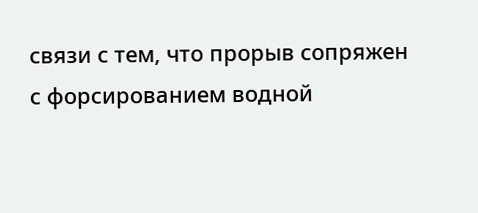связи с тем, что прорыв сопряжен с форсированием водной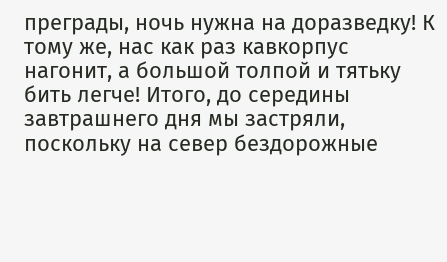преграды, ночь нужна на доразведку! К тому же, нас как раз кавкорпус нагонит, а большой толпой и тятьку бить легче! Итого, до середины завтрашнего дня мы застряли, поскольку на север бездорожные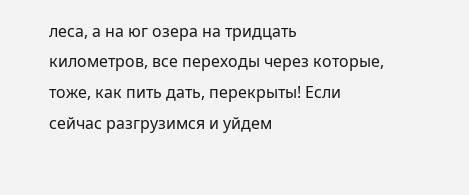леса, а на юг озера на тридцать километров, все переходы через которые, тоже, как пить дать, перекрыты! Если сейчас разгрузимся и уйдем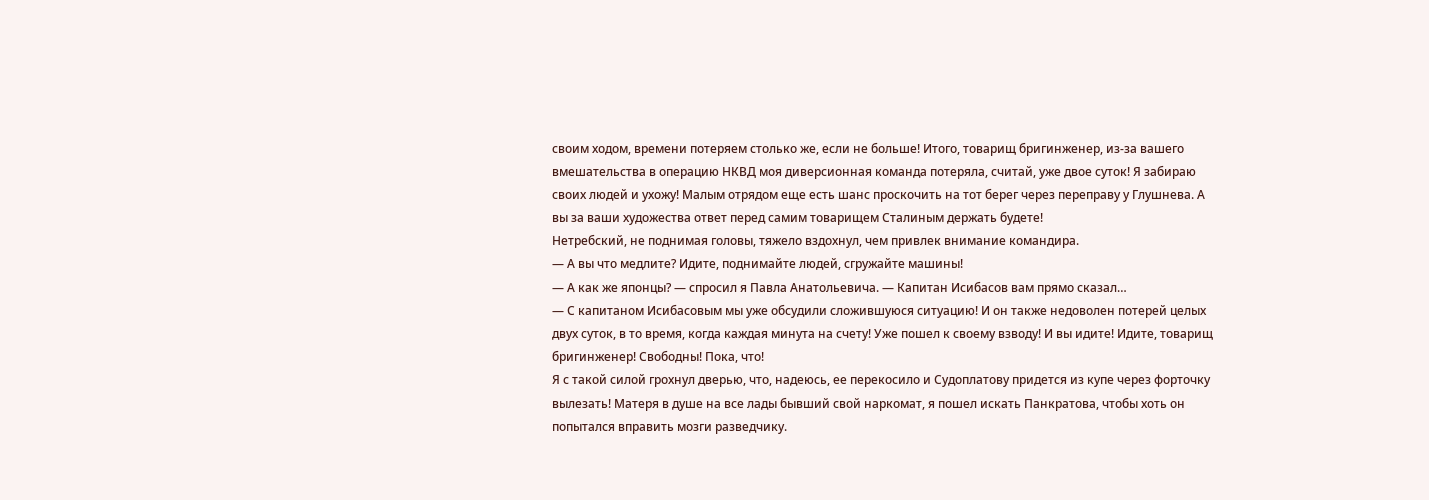своим ходом, времени потеряем столько же, если не больше! Итого, товарищ бригинженер, из-за вашего вмешательства в операцию НКВД моя диверсионная команда потеряла, считай, уже двое суток! Я забираю своих людей и ухожу! Малым отрядом еще есть шанс проскочить на тот берег через переправу у Глушнева. А вы за ваши художества ответ перед самим товарищем Сталиным держать будете!
Нетребский, не поднимая головы, тяжело вздохнул, чем привлек внимание командира.
— А вы что медлите? Идите, поднимайте людей, сгружайте машины!
— А как же японцы? — спросил я Павла Анатольевича. — Капитан Исибасов вам прямо сказал…
— С капитаном Исибасовым мы уже обсудили сложившуюся ситуацию! И он также недоволен потерей целых двух суток, в то время, когда каждая минута на счету! Уже пошел к своему взводу! И вы идите! Идите, товарищ бригинженер! Свободны! Пока, что!
Я с такой силой грохнул дверью, что, надеюсь, ее перекосило и Судоплатову придется из купе через форточку вылезать! Матеря в душе на все лады бывший свой наркомат, я пошел искать Панкратова, чтобы хоть он попытался вправить мозги разведчику.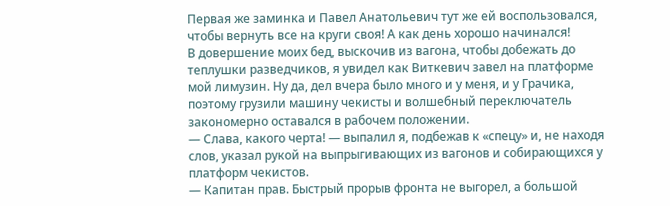Первая же заминка и Павел Анатольевич тут же ей воспользовался, чтобы вернуть все на круги своя! А как день хорошо начинался!
В довершение моих бед, выскочив из вагона, чтобы добежать до теплушки разведчиков, я увидел как Виткевич завел на платформе мой лимузин. Ну да, дел вчера было много и у меня, и у Грачика, поэтому грузили машину чекисты и волшебный переключатель закономерно оставался в рабочем положении.
— Слава, какого черта! — выпалил я, подбежав к «спецу» и, не находя слов, указал рукой на выпрыгивающих из вагонов и собирающихся у платформ чекистов.
— Капитан прав. Быстрый прорыв фронта не выгорел, а большой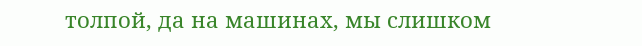толпой, да на машинах, мы слишком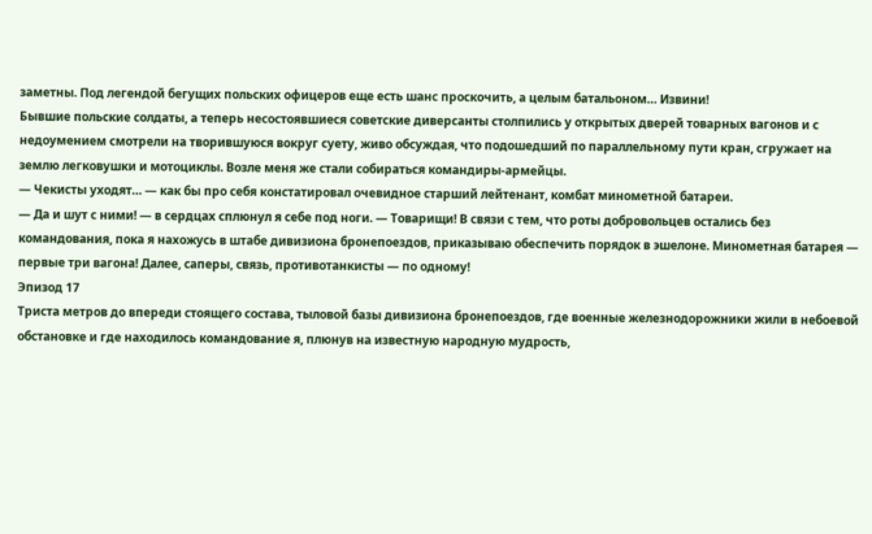заметны. Под легендой бегущих польских офицеров еще есть шанс проскочить, а целым батальоном… Извини!
Бывшие польские солдаты, а теперь несостоявшиеся советские диверсанты столпились у открытых дверей товарных вагонов и с недоумением смотрели на творившуюся вокруг суету, живо обсуждая, что подошедший по параллельному пути кран, сгружает на землю легковушки и мотоциклы. Возле меня же стали собираться командиры-армейцы.
— Чекисты уходят… — как бы про себя констатировал очевидное старший лейтенант, комбат минометной батареи.
— Да и шут с ними! — в сердцах сплюнул я себе под ноги. — Товарищи! В связи с тем, что роты добровольцев остались без командования, пока я нахожусь в штабе дивизиона бронепоездов, приказываю обеспечить порядок в эшелоне. Минометная батарея — первые три вагона! Далее, саперы, связь, противотанкисты — по одному!
Эпизод 17
Триста метров до впереди стоящего состава, тыловой базы дивизиона бронепоездов, где военные железнодорожники жили в небоевой обстановке и где находилось командование я, плюнув на известную народную мудрость,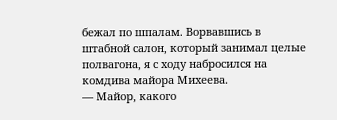бежал по шпалам. Ворвавшись в штабной салон, который занимал целые полвагона, я с ходу набросился на комдива майора Михеева.
— Майор, какого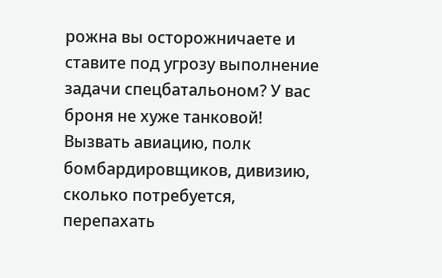рожна вы осторожничаете и ставите под угрозу выполнение задачи спецбатальоном? У вас броня не хуже танковой! Вызвать авиацию, полк бомбардировщиков, дивизию, сколько потребуется, перепахать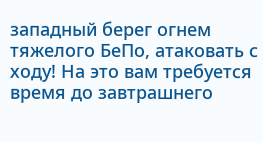западный берег огнем тяжелого БеПо, атаковать с ходу! На это вам требуется время до завтрашнего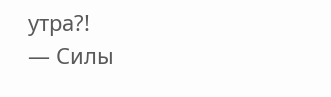утра?!
— Силы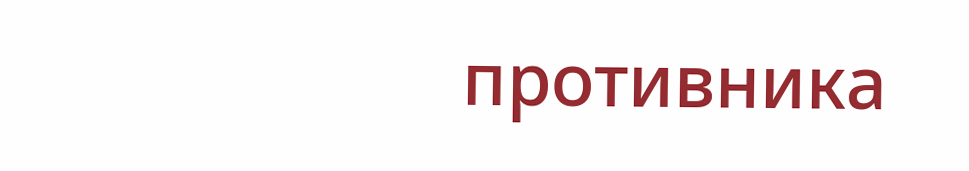противника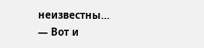неизвестны…
— Вот и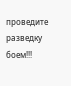проведите разведку боем!!!